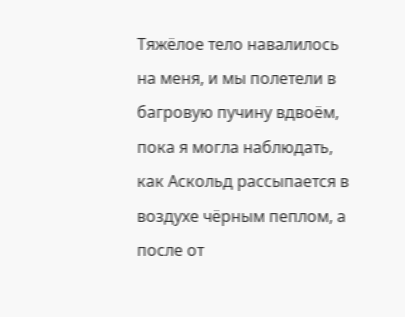Тяжёлое тело навалилось на меня, и мы полетели в багровую пучину вдвоём, пока я могла наблюдать, как Аскольд рассыпается в воздухе чёрным пеплом, а после от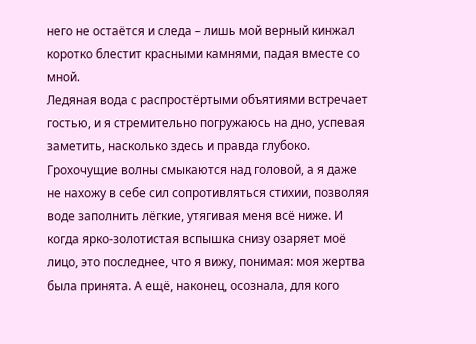него не остаётся и следа – лишь мой верный кинжал коротко блестит красными камнями, падая вместе со мной.
Ледяная вода с распростёртыми объятиями встречает гостью, и я стремительно погружаюсь на дно, успевая заметить, насколько здесь и правда глубоко. Грохочущие волны смыкаются над головой, а я даже не нахожу в себе сил сопротивляться стихии, позволяя воде заполнить лёгкие, утягивая меня всё ниже. И когда ярко-золотистая вспышка снизу озаряет моё лицо, это последнее, что я вижу, понимая: моя жертва была принята. А ещё, наконец, осознала, для кого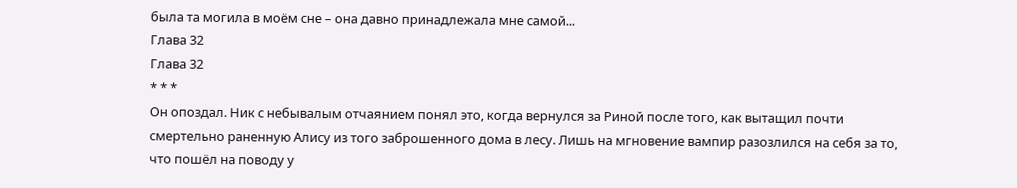была та могила в моём сне – она давно принадлежала мне самой...
Глава 32
Глава 32
* * *
Он опоздал. Ник с небывалым отчаянием понял это, когда вернулся за Риной после того, как вытащил почти смертельно раненную Алису из того заброшенного дома в лесу. Лишь на мгновение вампир разозлился на себя за то, что пошёл на поводу у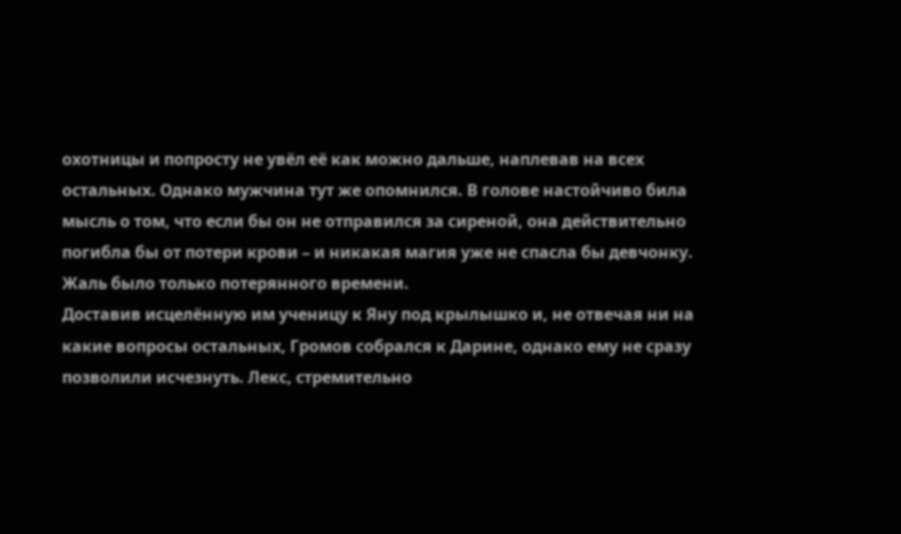охотницы и попросту не увёл её как можно дальше, наплевав на всех остальных. Однако мужчина тут же опомнился. В голове настойчиво била мысль о том, что если бы он не отправился за сиреной, она действительно погибла бы от потери крови – и никакая магия уже не спасла бы девчонку. Жаль было только потерянного времени.
Доставив исцелённую им ученицу к Яну под крылышко и, не отвечая ни на какие вопросы остальных, Громов собрался к Дарине, однако ему не сразу позволили исчезнуть. Лекс, стремительно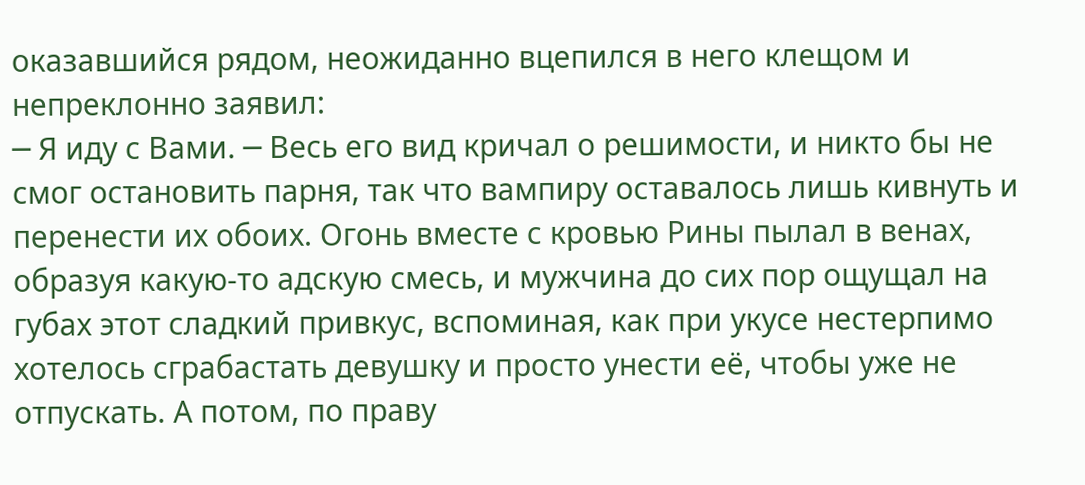оказавшийся рядом, неожиданно вцепился в него клещом и непреклонно заявил:
─ Я иду с Вами. ─ Весь его вид кричал о решимости, и никто бы не смог остановить парня, так что вампиру оставалось лишь кивнуть и перенести их обоих. Огонь вместе с кровью Рины пылал в венах, образуя какую-то адскую смесь, и мужчина до сих пор ощущал на губах этот сладкий привкус, вспоминая, как при укусе нестерпимо хотелось сграбастать девушку и просто унести её, чтобы уже не отпускать. А потом, по праву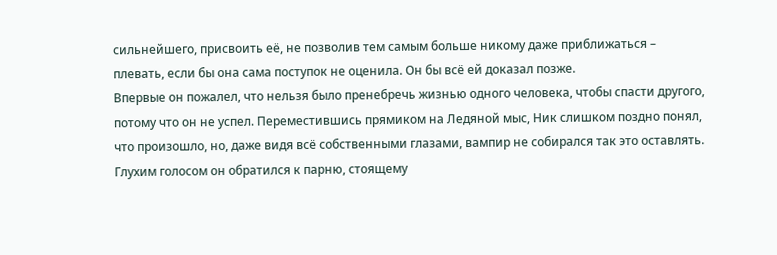сильнейшего, присвоить её, не позволив тем самым больше никому даже приближаться – плевать, если бы она сама поступок не оценила. Он бы всё ей доказал позже.
Впервые он пожалел, что нельзя было пренебречь жизнью одного человека, чтобы спасти другого, потому что он не успел. Переместившись прямиком на Ледяной мыс, Ник слишком поздно понял, что произошло, но, даже видя всё собственными глазами, вампир не собирался так это оставлять. Глухим голосом он обратился к парню, стоящему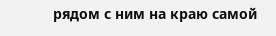рядом с ним на краю самой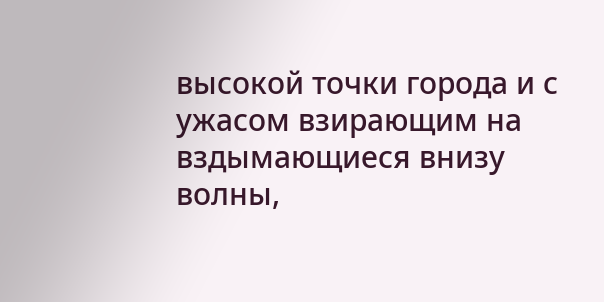высокой точки города и с ужасом взирающим на вздымающиеся внизу волны,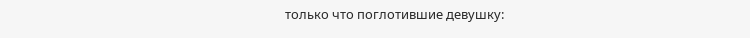только что поглотившие девушку: